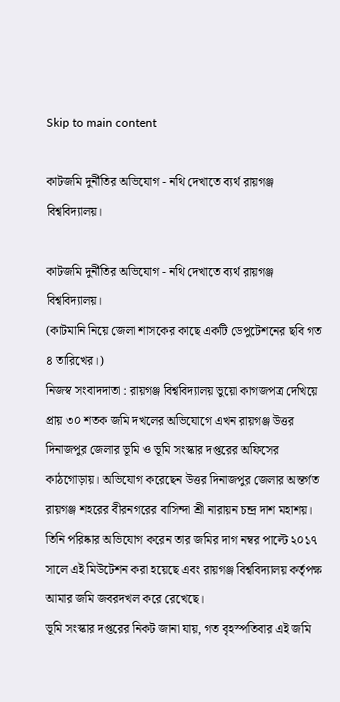Skip to main content

কাটজমি দুর্নীতির অভিযোগ - নথি দেখাতে ব্যর্থ রায়গঞ্জ বিশ্ববিদ্যালয়।

কাটজমি দুর্নীতির অভিযোগ - নথি দেখাতে ব্যর্থ রায়গঞ্জ বিশ্ববিদ্যালয়।
(কাটমানি নিয়ে জেলা শাসকের কাছে একটি ডেপুটেশনের ছবি গত ৪ তারিখের।)
নিজস্ব সংবাদদাতা : রায়গঞ্জ বিশ্ববিদ্যালয় ভুয়ো কাগজপত্র দেখিয়ে প্রায় ৩০ শতক জমি দখলের অভিযোগে এখন রায়গঞ্জ উত্তর দিনাজপুর জেলার ভূমি ও ভূমি সংস্কার দপ্তরের অফিসের কাঠগোড়ায়। অভিযোগ করেছেন উত্তর দিনাজপুর জেলার অন্তর্গত রায়গঞ্জ শহরের বীরনগরের বাসিন্দা শ্রী নারায়ন চন্দ্র দাশ মহাশয়। তিনি পরিষ্কার অভিযোগ করেন তার জমির দাগ নম্বর পাল্টে ২০১৭ সালে এই মিউটেশন করা হয়েছে এবং রায়গঞ্জ বিশ্ববিদ্যালয় কর্তৃপক্ষ আমার জমি জবরদখল করে রেখেছে।
ভূমি সংস্কার দপ্তরের নিকট জানা যায়, গত বৃহস্পতিবার এই জমি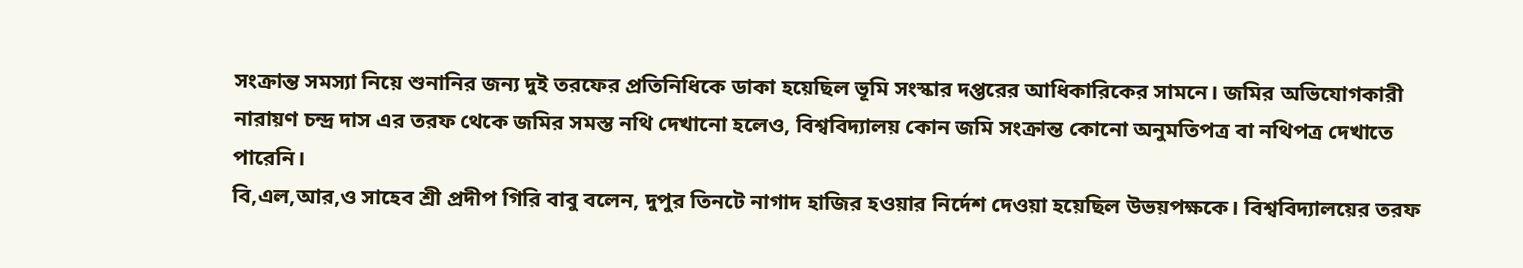সংক্রান্ত সমস্যা নিয়ে শুনানির জন্য দুই তরফের প্রতিনিধিকে ডাকা হয়েছিল ভূমি সংস্কার দপ্তরের আধিকারিকের সামনে। জমির অভিযোগকারী নারায়ণ চন্দ্র দাস এর তরফ থেকে জমির সমস্ত নথি দেখানো হলেও, বিশ্ববিদ্যালয় কোন জমি সংক্রান্ত কোনো অনুমতিপত্র বা নথিপত্র দেখাতে পারেনি।
বি,এল,আর,ও সাহেব শ্রী প্রদীপ গিরি বাবু বলেন, দুপুর তিনটে নাগাদ হাজির হওয়ার নির্দেশ দেওয়া হয়েছিল উভয়পক্ষকে। বিশ্ববিদ্যালয়ের তরফ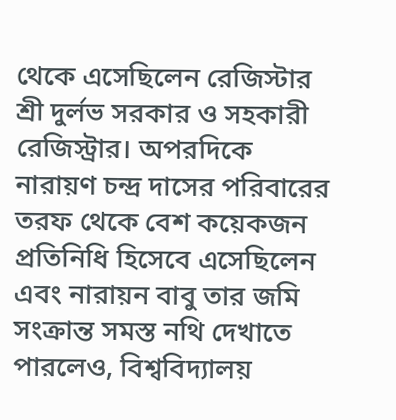থেকে এসেছিলেন রেজিস্টার শ্রী দুর্লভ সরকার ও সহকারী রেজিস্ট্রার। অপরদিকে নারায়ণ চন্দ্র দাসের পরিবারের তরফ থেকে বেশ কয়েকজন প্রতিনিধি হিসেবে এসেছিলেন এবং নারায়ন বাবু তার জমি সংক্রান্ত সমস্ত নথি দেখাতে পারলেও, বিশ্ববিদ্যালয়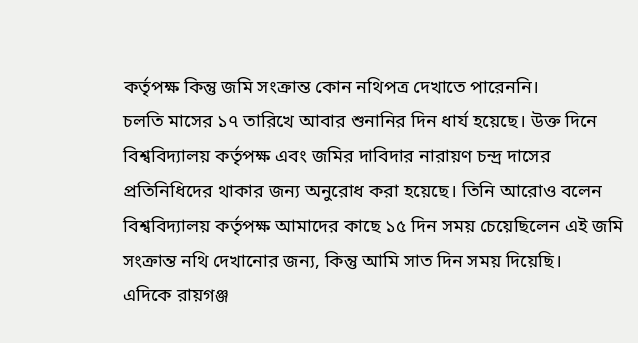কর্তৃপক্ষ কিন্তু জমি সংক্রান্ত কোন নথিপত্র দেখাতে পারেননি।
চলতি মাসের ১৭ তারিখে আবার শুনানির দিন ধার্য হয়েছে। উক্ত দিনে বিশ্ববিদ্যালয় কর্তৃপক্ষ এবং জমির দাবিদার নারায়ণ চন্দ্র দাসের প্রতিনিধিদের থাকার জন্য অনুরোধ করা হয়েছে। তিনি আরোও বলেন বিশ্ববিদ্যালয় কর্তৃপক্ষ আমাদের কাছে ১৫ দিন সময় চেয়েছিলেন এই জমি সংক্রান্ত নথি দেখানোর জন্য, কিন্তু আমি সাত দিন সময় দিয়েছি।
এদিকে রায়গঞ্জ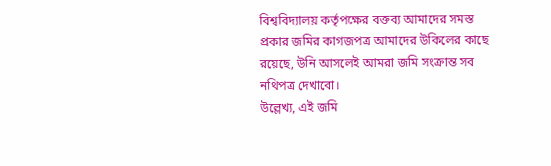বিশ্ববিদ্যালয় কর্তৃপক্ষের বক্তব্য আমাদের সমস্ত প্রকার জমির কাগজপত্র আমাদের উকিলের কাছে রয়েছে, উনি আসলেই আমরা জমি সংক্রান্ত সব নথিপত্র দেখাবো।
উল্লেখ্য, এই জমি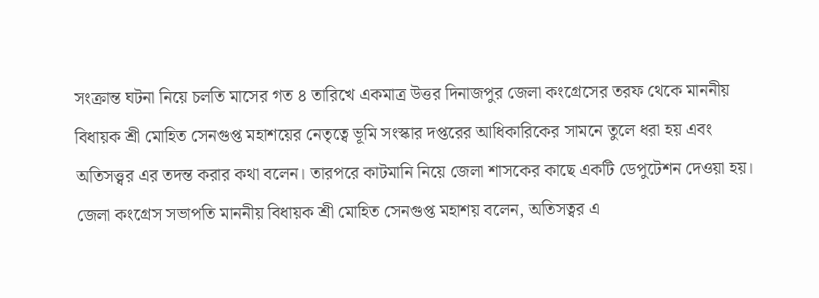সংক্রান্ত ঘটনা নিয়ে চলতি মাসের গত ৪ তারিখে একমাত্র উত্তর দিনাজপুর জেলা কংগ্রেসের তরফ থেকে মাননীয় বিধায়ক শ্রী মোহিত সেনগুপ্ত মহাশয়ের নেতৃত্বে ভূমি সংস্কার দপ্তরের আধিকারিকের সামনে তুলে ধরা হয় এবং অতিসত্ত্বর এর তদন্ত করার কথা বলেন। তারপরে কাটমানি নিয়ে জেলা শাসকের কাছে একটি ডেপুটেশন দেওয়া হয়।
জেলা কংগ্রেস সভাপতি মাননীয় বিধায়ক শ্রী মোহিত সেনগুপ্ত মহাশয় বলেন, অতিসত্বর এ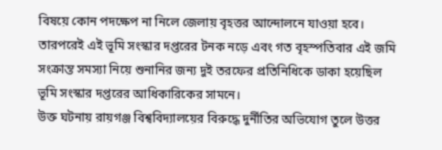বিষয়ে কোন পদক্ষেপ না নিলে জেলায় বৃহত্তর আন্দোলনে যাওয়া হবে। তারপরেই এই ভূমি সংস্কার দপ্তরের টনক নড়ে এবং গত বৃহস্পতিবার এই জমি সংক্রান্ত সমস্যা নিয়ে শুনানির জন্য দুই তরফের প্রতিনিধিকে ডাকা হয়েছিল ভূমি সংস্কার দপ্তরের আধিকারিকের সামনে।
উক্ত ঘটনায় রায়গঞ্জ বিশ্ববিদ্যালয়ের বিরুদ্ধে দুর্নীতির অভিযোগ তুলে উত্তর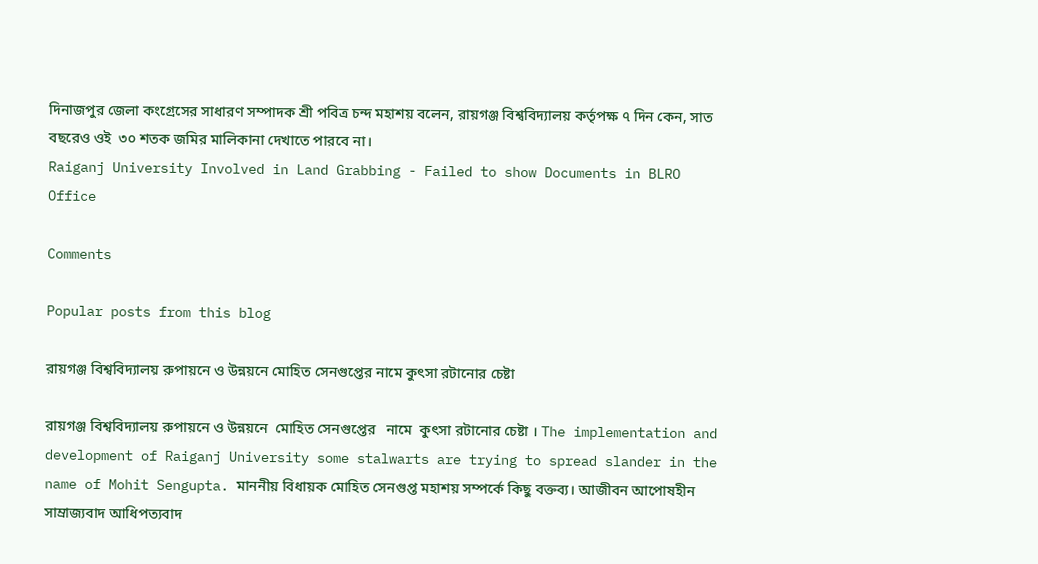দিনাজপুর জেলা কংগ্রেসের সাধারণ সম্পাদক শ্রী পবিত্র চন্দ মহাশয় বলেন, রায়গঞ্জ বিশ্ববিদ্যালয় কর্তৃপক্ষ ৭ দিন কেন, সাত বছরেও ওই  ৩০ শতক জমির মালিকানা দেখাতে পারবে না।
Raiganj University Involved in Land Grabbing - Failed to show Documents in BLRO Office

Comments

Popular posts from this blog

রায়গঞ্জ বিশ্ববিদ্যালয় রুপায়নে ও উন্নয়নে মোহিত সেনগুপ্তের নামে কুৎসা রটানোর চেষ্টা

রায়গঞ্জ বিশ্ববিদ্যালয় রুপায়নে ও উন্নয়নে  মোহিত সেনগুপ্তের   নামে  কুৎসা রটানোর চেষ্টা । The implementation and development of Raiganj University some stalwarts are trying to spread slander in the name of Mohit Sengupta. মাননীয় বিধায়ক মোহিত সেনগুপ্ত মহাশয় সম্পর্কে কিছু বক্তব্য। আজীবন আপোষহীন সাম্রাজ্যবাদ আধিপত্যবাদ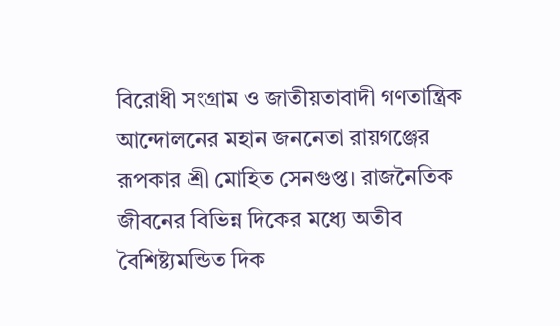বিরোধী সংগ্রাম ও জাতীয়তাবাদী গণতান্ত্রিক আন্দোলনের মহান জননেতা রায়গঞ্জের রূপকার শ্রী মোহিত সেনগুপ্ত। রাজনৈতিক জীবনের বিভিন্ন দিকের মধ্যে অতীব বৈশিষ্ট্যমন্ডিত দিক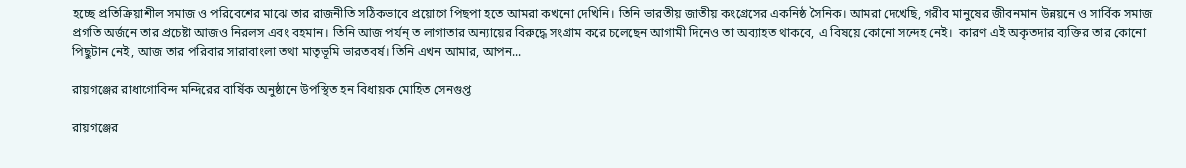হচ্ছে প্রতিক্রিয়াশীল সমাজ ও পরিবেশের মাঝে তার রাজনীতি সঠিকভাবে প্রয়োগে পিছপা হতে আমরা কখনো দেখিনি। তিনি ভারতীয় জাতীয় কংগ্রেসের একনিষ্ঠ সৈনিক। আমরা দেখেছি, গরীব মানুষের জীবনমান উন্নয়নে ও সার্বিক সমাজ প্রগতি অর্জনে তার প্রচেষ্টা আজও নিরলস এবং বহমান। তিনি আজ পর্যন্ ত লাগাতার অন্যায়ের বিরুদ্ধে সংগ্রাম করে চলেছেন আগামী দিনেও তা অব্যাহত থাকবে, এ বিষয়ে কোনো সন্দেহ নেই।  কারণ এই অকৃতদার ব্যক্তির তার কোনো পিছুটান নেই, আজ তার পরিবার সারাবাংলা তথা মাতৃভূমি ভারতবর্ষ। তিনি এখন আমার, আপন...

রায়গঞ্জের রাধাগোবিন্দ মন্দিরের বার্ষিক অনুষ্ঠানে উপস্থিত হন বিধায়ক মোহিত সেনগুপ্ত

রায়গঞ্জের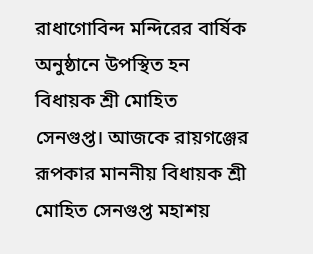রাধাগোবিন্দ মন্দিরের বার্ষিক অনুষ্ঠানে উপস্থিত হন বিধায়ক শ্রী মোহিত সেনগুপ্ত। আজকে রায়গঞ্জের রূপকার মাননীয় বিধায়ক শ্রী মোহিত সেনগুপ্ত মহাশয়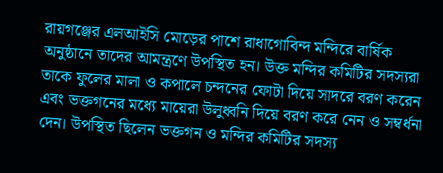রায়গঞ্জের এলআইসি মোড়ের পাশে রাধাগোবিন্দ মন্দিরে বার্ষিক অনুষ্ঠানে তাদের আমন্ত্রণে উপস্থিত হন। উক্ত মন্দির কমিটির সদস্যরা তাকে ফুলের মালা ও কপালে চন্দনের ফোটা দিয়ে সাদরে বরণ করেন এবং ভক্তগনের মধ্যে মায়েরা উলুধ্বনি দিয়ে বরণ করে নেন ও সম্বর্ধনা দেন। উপস্থিত ছিলেন ভক্তগন ও মন্দির কমিটির সদস্য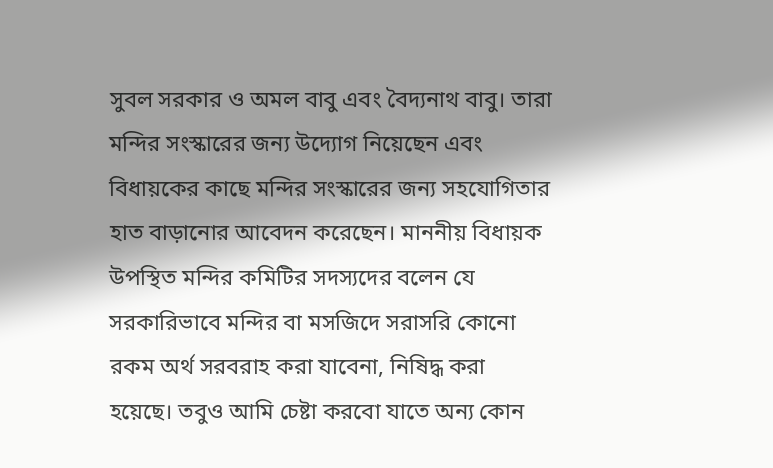সুবল সরকার ও অমল বাবু এবং বৈদ্যনাথ বাবু। তারা মন্দির সংস্কারের জন্য উদ্যোগ নিয়েছেন এবং বিধায়কের কাছে মন্দির সংস্কারের জন্য সহযোগিতার হাত বাড়ানোর আবেদন করেছেন। মাননীয় বিধায়ক উপস্থিত মন্দির কমিটির সদস্যদের বলেন যে সরকারিভাবে মন্দির বা মসজিদে সরাসরি কোনো রকম অর্থ সরবরাহ করা যাবেনা, নিষিদ্ধ করা হয়েছে। তবুও আমি চেষ্টা করবো যাতে অন্য কোন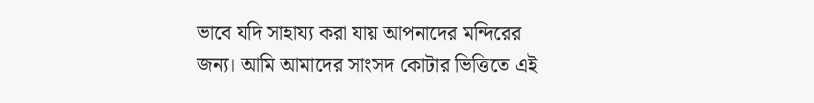ভাবে যদি সাহায্য করা যায় আপনাদের মন্দিরের জন্য। আমি আমাদের সাংসদ কোটার ভিত্তিতে এই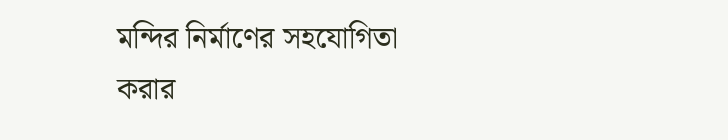মন্দির নির্মাণের সহযোগিতা করার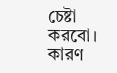চেষ্টা করবো। কারণ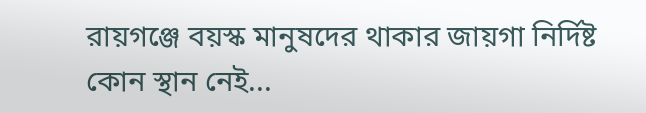রায়গঞ্জে বয়স্ক মানুষদের থাকার জায়গা নির্দিষ্ট কোন স্থান নেই...